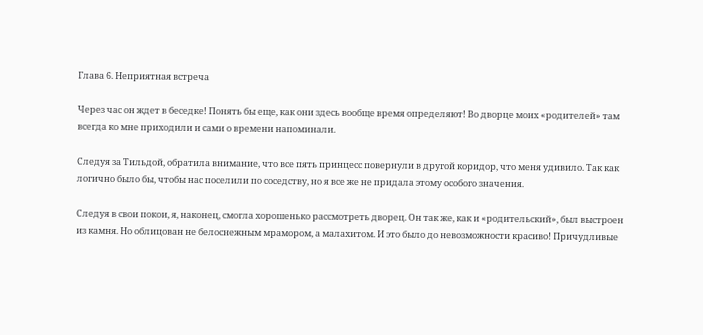Глава 6. Неприятная встреча

Через час он ждет в беседке! Понять бы еще, как они здесь вообще время определяют! Во дворце моих «родителей» там всегда ко мне приходили и сами о времени напоминали.

Следуя за Тильдой, обратила внимание, что все пять принцесс повернули в другой коридор, что меня удивило. Так как логично было бы, чтобы нас поселили по соседству, но я все же не придала этому особого значения.

Следуя в свои покои, я, наконец, смогла хорошенько рассмотреть дворец. Он так же, как и «родительский», был выстроен из камня. Но облицован не белоснежным мрамором, а малахитом. И это было до невозможности красиво! Причудливые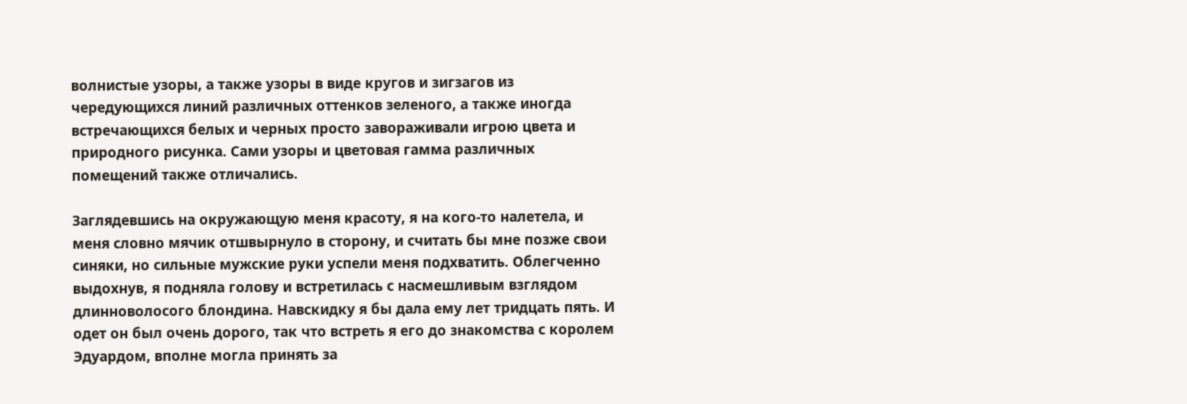волнистые узоры, а также узоры в виде кругов и зигзагов из чередующихся линий различных оттенков зеленого, а также иногда встречающихся белых и черных просто завораживали игрою цвета и природного рисунка. Сами узоры и цветовая гамма различных помещений также отличались.

Заглядевшись на окружающую меня красоту, я на кого-то налетела, и меня словно мячик отшвырнуло в сторону, и считать бы мне позже свои синяки, но сильные мужские руки успели меня подхватить. Облегченно выдохнув, я подняла голову и встретилась с насмешливым взглядом длинноволосого блондина. Навскидку я бы дала ему лет тридцать пять. И одет он был очень дорого, так что встреть я его до знакомства с королем Эдуардом, вполне могла принять за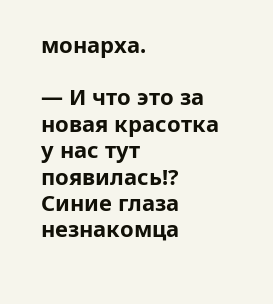монарха.

— И что это за новая красотка у нас тут появилась!? Синие глаза незнакомца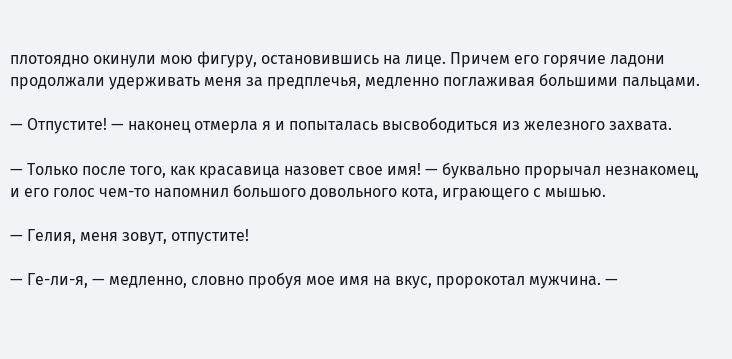плотоядно окинули мою фигуру, остановившись на лице. Причем его горячие ладони продолжали удерживать меня за предплечья, медленно поглаживая большими пальцами.

— Отпустите! — наконец отмерла я и попыталась высвободиться из железного захвата.

— Только после того, как красавица назовет свое имя! — буквально прорычал незнакомец, и его голос чем-то напомнил большого довольного кота, играющего с мышью.

— Гелия, меня зовут, отпустите!

— Ге-ли-я, — медленно, словно пробуя мое имя на вкус, пророкотал мужчина. —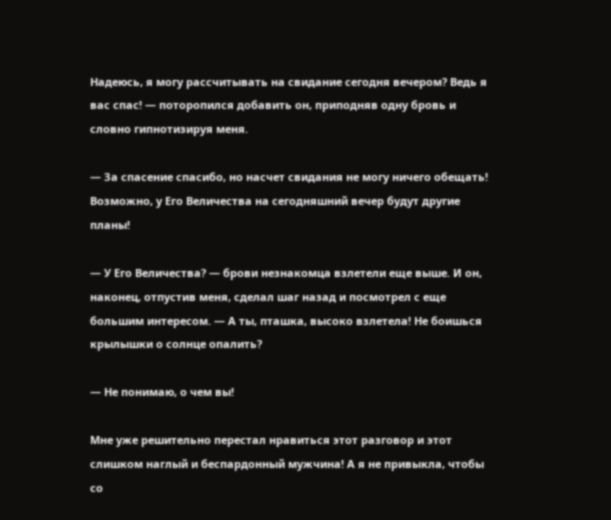Надеюсь, я могу рассчитывать на свидание сегодня вечером? Ведь я вас спас! — поторопился добавить он, приподняв одну бровь и словно гипнотизируя меня.

— За спасение спасибо, но насчет свидания не могу ничего обещать! Возможно, у Его Величества на сегодняшний вечер будут другие планы!

— У Его Величества? — брови незнакомца взлетели еще выше. И он, наконец, отпустив меня, сделал шаг назад и посмотрел с еще большим интересом. — А ты, пташка, высоко взлетела! Не боишься крылышки о солнце опалить?

— Не понимаю, о чем вы!

Мне уже решительно перестал нравиться этот разговор и этот слишком наглый и беспардонный мужчина! А я не привыкла, чтобы со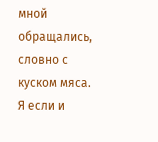мной обращались, словно с куском мяса. Я если и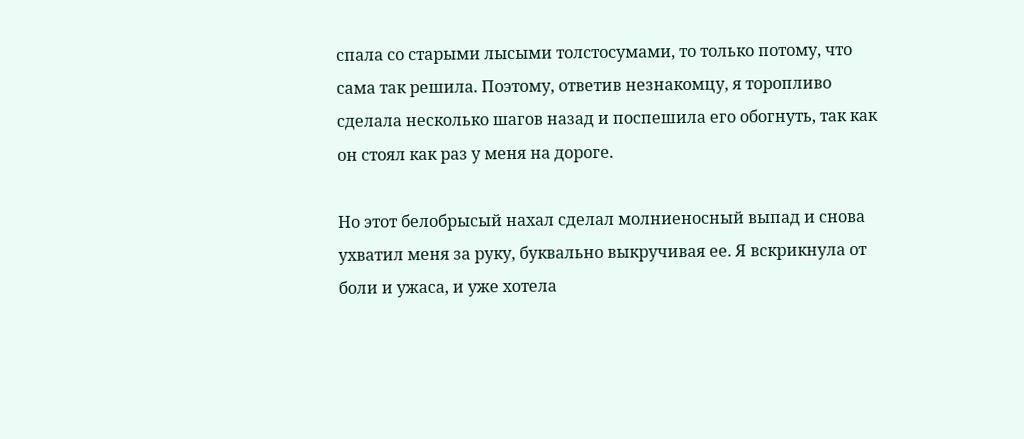спала со старыми лысыми толстосумами, то только потому, что сама так решила. Поэтому, ответив незнакомцу, я торопливо сделала несколько шагов назад и поспешила его обогнуть, так как он стоял как раз у меня на дороге.

Но этот белобрысый нахал сделал молниеносный выпад и снова ухватил меня за руку, буквально выкручивая ее. Я вскрикнула от боли и ужаса, и уже хотела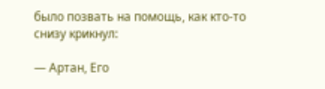было позвать на помощь, как кто-то снизу крикнул:

— Артан, Его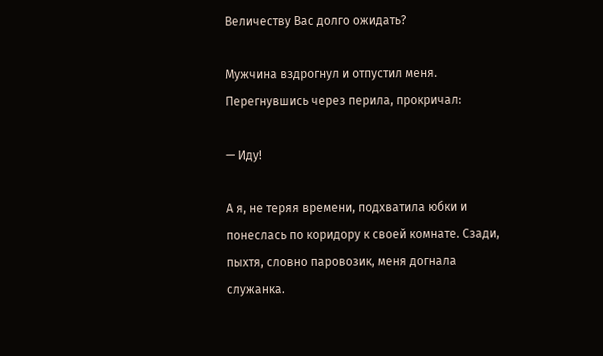Величеству Вас долго ожидать?

Мужчина вздрогнул и отпустил меня. Перегнувшись через перила, прокричал:

— Иду!

А я, не теряя времени, подхватила юбки и понеслась по коридору к своей комнате. Сзади, пыхтя, словно паровозик, меня догнала служанка.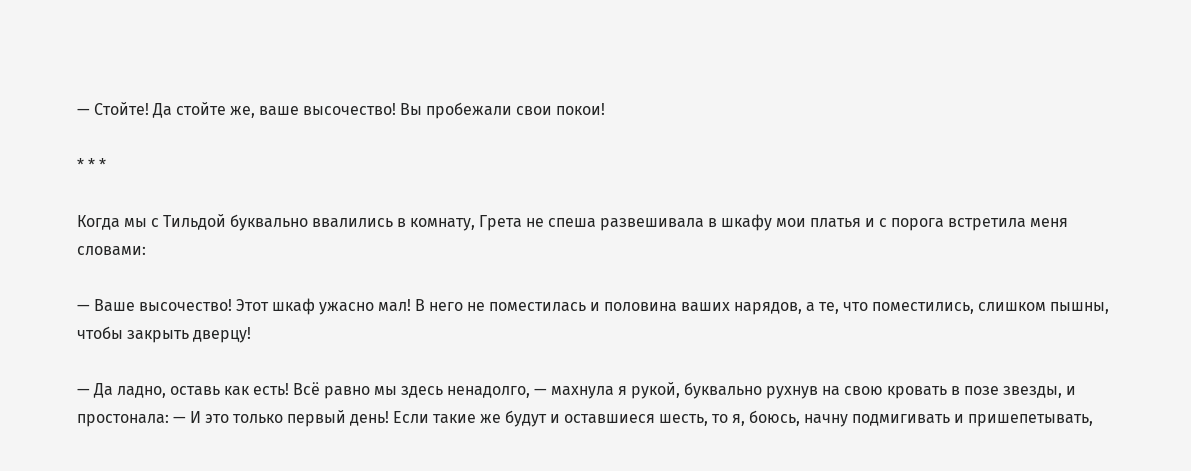— Стойте! Да стойте же, ваше высочество! Вы пробежали свои покои!

* * *

Когда мы с Тильдой буквально ввалились в комнату, Грета не спеша развешивала в шкафу мои платья и с порога встретила меня словами:

— Ваше высочество! Этот шкаф ужасно мал! В него не поместилась и половина ваших нарядов, а те, что поместились, слишком пышны, чтобы закрыть дверцу!

— Да ладно, оставь как есть! Всё равно мы здесь ненадолго, — махнула я рукой, буквально рухнув на свою кровать в позе звезды, и простонала: — И это только первый день! Если такие же будут и оставшиеся шесть, то я, боюсь, начну подмигивать и пришепетывать,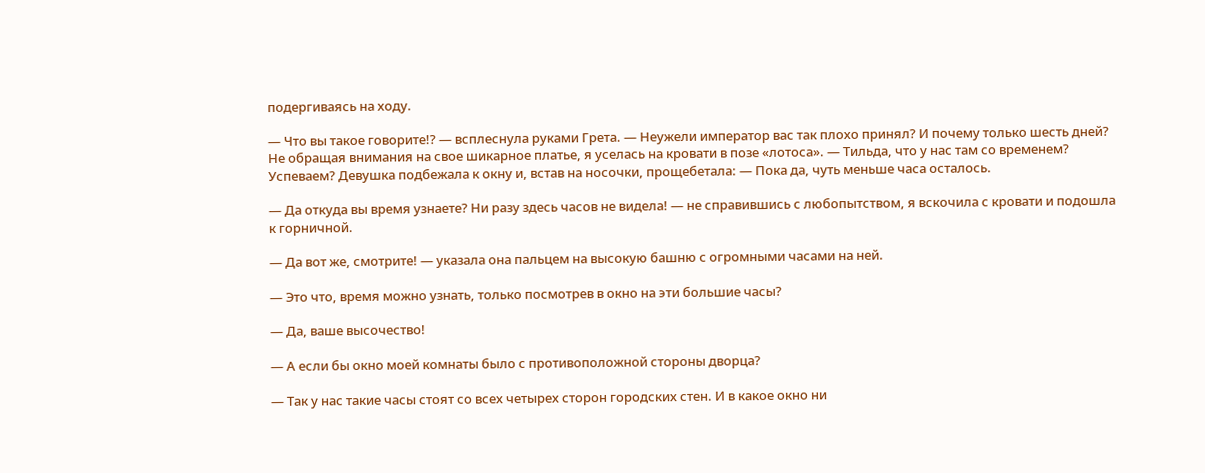подергиваясь на ходу.

— Что вы такое говорите!? — всплеснула руками Грета. — Неужели император вас так плохо принял? И почему только шесть дней? Не обращая внимания на свое шикарное платье, я уселась на кровати в позе «лотоса». — Тильда, что у нас там со временем? Успеваем? Девушка подбежала к окну и, встав на носочки, прощебетала: — Пока да, чуть меньше часа осталось.

— Да откуда вы время узнаете? Ни разу здесь часов не видела! — не справившись с любопытством, я вскочила с кровати и подошла к горничной.

— Да вот же, смотрите! — указала она пальцем на высокую башню с огромными часами на ней.

— Это что, время можно узнать, только посмотрев в окно на эти большие часы?

— Да, ваше высочество!

— А если бы окно моей комнаты было с противоположной стороны дворца?

— Так у нас такие часы стоят со всех четырех сторон городских стен. И в какое окно ни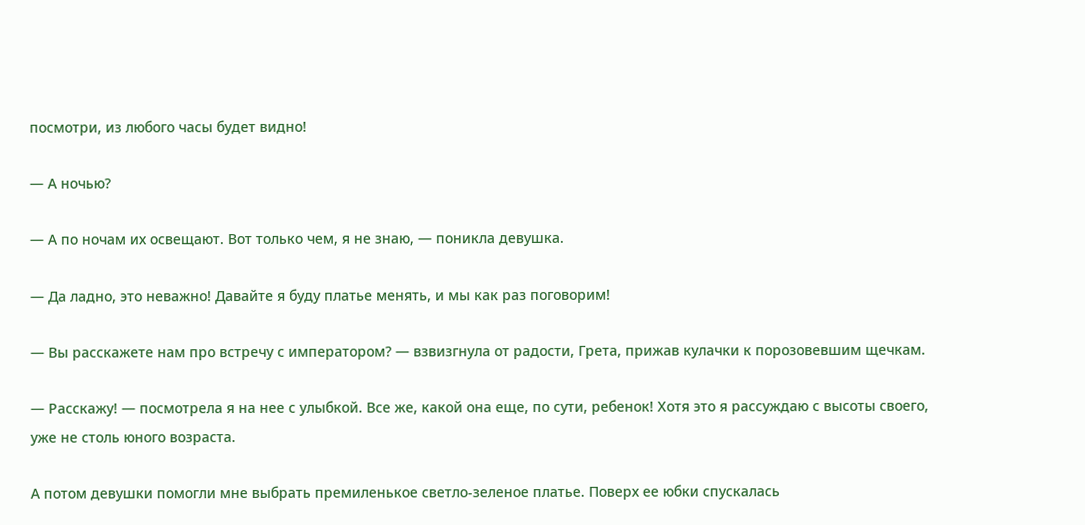посмотри, из любого часы будет видно!

— А ночью?

— А по ночам их освещают. Вот только чем, я не знаю, — поникла девушка.

— Да ладно, это неважно! Давайте я буду платье менять, и мы как раз поговорим!

— Вы расскажете нам про встречу с императором? — взвизгнула от радости, Грета, прижав кулачки к порозовевшим щечкам.

— Расскажу! — посмотрела я на нее с улыбкой. Все же, какой она еще, по сути, ребенок! Хотя это я рассуждаю с высоты своего, уже не столь юного возраста.

А потом девушки помогли мне выбрать премиленькое светло-зеленое платье. Поверх ее юбки спускалась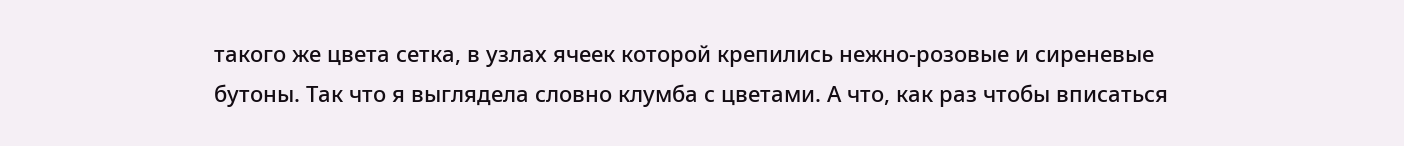такого же цвета сетка, в узлах ячеек которой крепились нежно-розовые и сиреневые бутоны. Так что я выглядела словно клумба с цветами. А что, как раз чтобы вписаться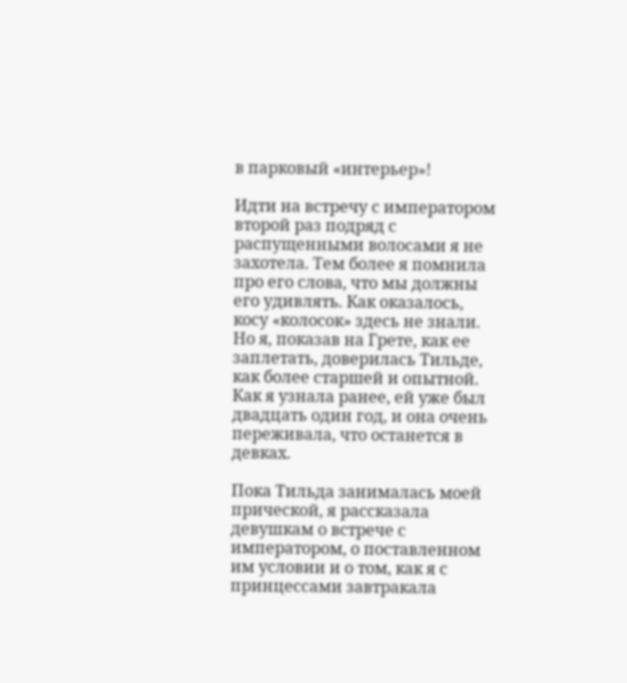в парковый «интерьер»!

Идти на встречу с императором второй раз подряд с распущенными волосами я не захотела. Тем более я помнила про его слова, что мы должны его удивлять. Как оказалось, косу «колосок» здесь не знали. Но я, показав на Грете, как ее заплетать, доверилась Тильде, как более старшей и опытной. Как я узнала ранее, ей уже был двадцать один год, и она очень переживала, что останется в девках.

Пока Тильда занималась моей прической, я рассказала девушкам о встрече с императором, о поставленном им условии и о том, как я с принцессами завтракала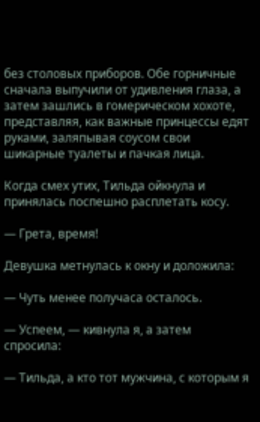без столовых приборов. Обе горничные сначала выпучили от удивления глаза, а затем зашлись в гомерическом хохоте, представляя, как важные принцессы едят руками, заляпывая соусом свои шикарные туалеты и пачкая лица.

Когда смех утих, Тильда ойкнула и принялась поспешно расплетать косу.

— Грета, время!

Девушка метнулась к окну и доложила:

— Чуть менее получаса осталось.

— Успеем, — кивнула я, а затем спросила:

— Тильда, а кто тот мужчина, с которым я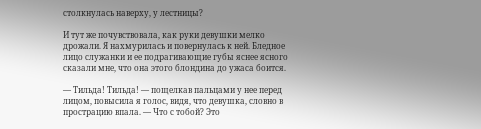столкнулась наверху, у лестницы?

И тут же почувствовала, как руки девушки мелко дрожали. Я нахмурилась и повернулась к ней. Бледное лицо служанки и ее подрагивающие губы яснее ясного сказали мне, что она этого блондина до ужаса боится.

— Тильда! Тильда! — пощелкав пальцами у нее перед лицом, повысила я голос, видя, что девушка, словно в прострацию впала. — Что с тобой? Это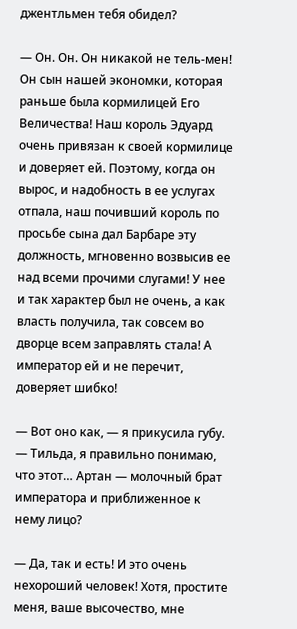джентльмен тебя обидел?

— Он. Он. Он никакой не тель-мен! Он сын нашей экономки, которая раньше была кормилицей Его Величества! Наш король Эдуард очень привязан к своей кормилице и доверяет ей. Поэтому, когда он вырос, и надобность в ее услугах отпала, наш почивший король по просьбе сына дал Барбаре эту должность, мгновенно возвысив ее над всеми прочими слугами! У нее и так характер был не очень, а как власть получила, так совсем во дворце всем заправлять стала! А император ей и не перечит, доверяет шибко!

— Вот оно как, — я прикусила губу. — Тильда, я правильно понимаю, что этот… Артан — молочный брат императора и приближенное к нему лицо?

— Да, так и есть! И это очень нехороший человек! Хотя, простите меня, ваше высочество, мне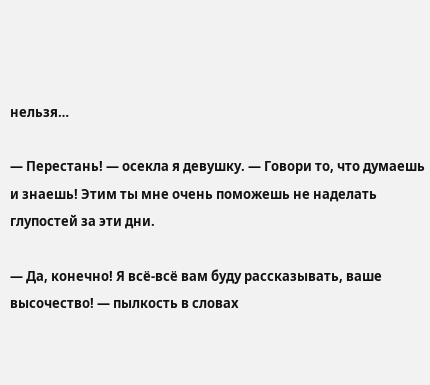нельзя…

— Перестань! — осекла я девушку. — Говори то, что думаешь и знаешь! Этим ты мне очень поможешь не наделать глупостей за эти дни.

— Да, конечно! Я всё-всё вам буду рассказывать, ваше высочество! — пылкость в словах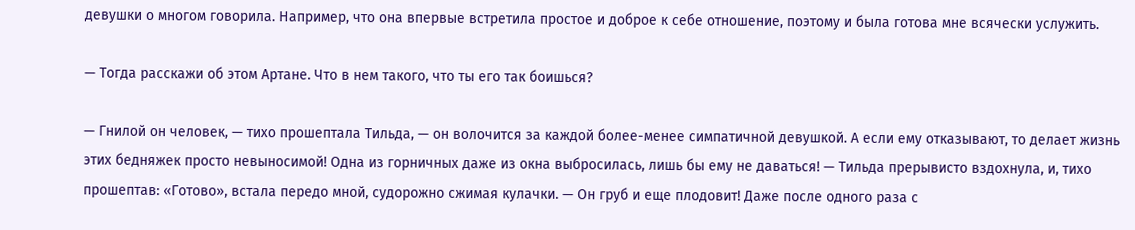девушки о многом говорила. Например, что она впервые встретила простое и доброе к себе отношение, поэтому и была готова мне всячески услужить.

— Тогда расскажи об этом Артане. Что в нем такого, что ты его так боишься?

— Гнилой он человек, — тихо прошептала Тильда, — он волочится за каждой более-менее симпатичной девушкой. А если ему отказывают, то делает жизнь этих бедняжек просто невыносимой! Одна из горничных даже из окна выбросилась, лишь бы ему не даваться! — Тильда прерывисто вздохнула, и, тихо прошептав: «Готово», встала передо мной, судорожно сжимая кулачки. — Он груб и еще плодовит! Даже после одного раза с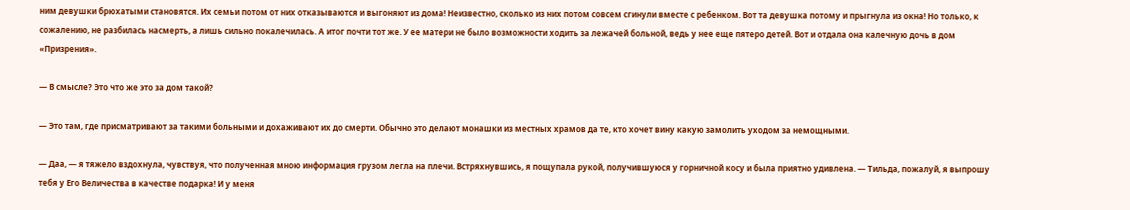ним девушки брюхатыми становятся. Их семьи потом от них отказываются и выгоняют из дома! Неизвестно, сколько из них потом совсем сгинули вместе с ребенком. Вот та девушка потому и прыгнула из окна! Но только, к сожалению, не разбилась насмерть, а лишь сильно покалечилась. А итог почти тот же. У ее матери не было возможности ходить за лежачей больной, ведь у нее еще пятеро детей. Вот и отдала она калечную дочь в дом «Призрения».

— В смысле? Это что же это за дом такой?

— Это там, где присматривают за такими больными и дохаживают их до смерти. Обычно это делают монашки из местных храмов да те, кто хочет вину какую замолить уходом за немощными.

— Даа, — я тяжело вздохнула, чувствуя, что полученная мною информация грузом легла на плечи. Встряхнувшись, я пощупала рукой, получившуюся у горничной косу и была приятно удивлена. — Тильда, пожалуй, я выпрошу тебя у Его Величества в качестве подарка! И у меня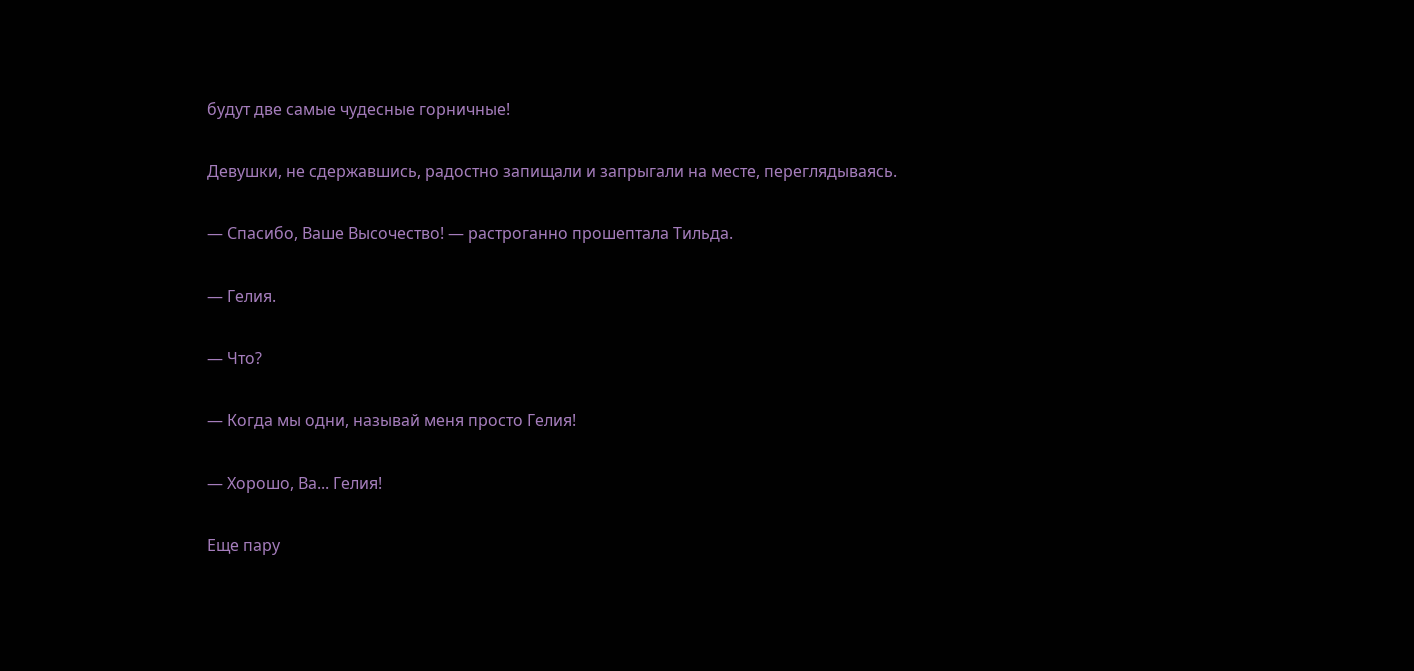будут две самые чудесные горничные!

Девушки, не сдержавшись, радостно запищали и запрыгали на месте, переглядываясь.

— Спасибо, Ваше Высочество! — растроганно прошептала Тильда.

— Гелия.

— Что?

— Когда мы одни, называй меня просто Гелия!

— Хорошо, Ва... Гелия!

Еще пару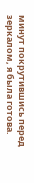минут покрутившись перед зеркалом, я была готова.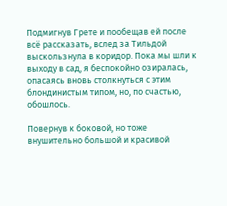Подмигнув Грете и пообещав ей после всё рассказать, вслед за Тильдой выскользнула в коридор. Пока мы шли к выходу в сад, я беспокойно озиралась, опасаясь вновь столкнуться с этим блондинистым типом, но, по счастью, обошлось.

Повернув к боковой, но тоже внушительно большой и красивой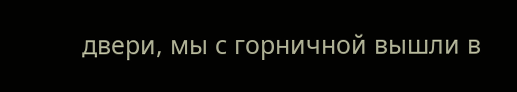двери, мы с горничной вышли в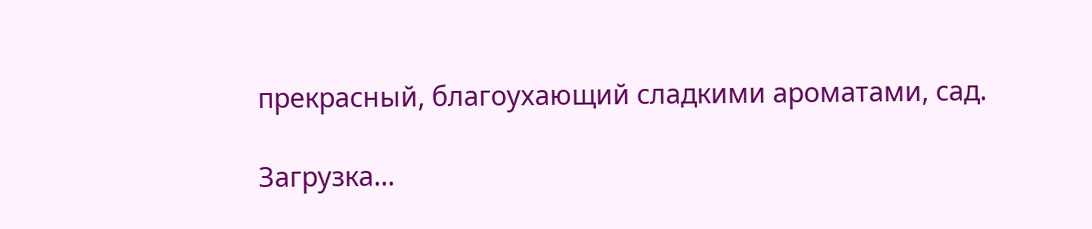прекрасный, благоухающий сладкими ароматами, сад.

Загрузка...